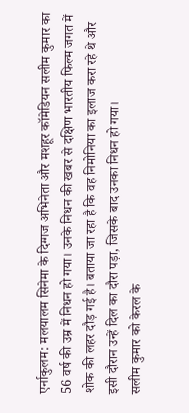एर्नाकुलम: मलयालम सिनेमा के दिग्गज अभिनेता और मशहूर कॉमेडियन सलीम कुमार का 56 वर्ष की उम्र में निधन हो गया। उनके निधन की खबर से दक्षिण भारतीय फिल्म जगत में शोक की लहर दौड़ गई है। बताया जा रहा है कि वह निमोनिया का इलाज करा रहे थे और इसी दौरान उन्हें दिल का दौरा पड़ा, जिसके बाद उनका निधन हो गया।
सलीम कुमार को केरल के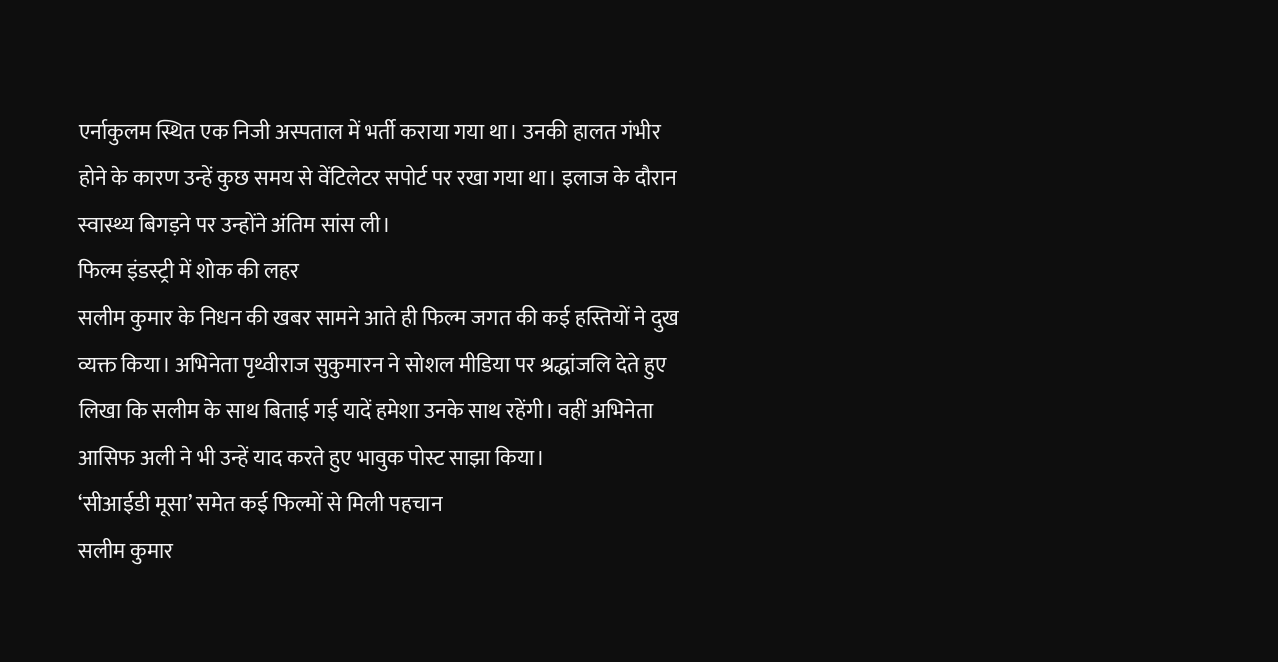एर्नाकुलम स्थित एक निजी अस्पताल में भर्ती कराया गया था। उनकी हालत गंभीर होने के कारण उन्हें कुछ समय से वेंटिलेटर सपोर्ट पर रखा गया था। इलाज के दौरान स्वास्थ्य बिगड़ने पर उन्होंने अंतिम सांस ली।
फिल्म इंडस्ट्री में शोक की लहर
सलीम कुमार के निधन की खबर सामने आते ही फिल्म जगत की कई हस्तियों ने दुख व्यक्त किया। अभिनेता पृथ्वीराज सुकुमारन ने सोशल मीडिया पर श्रद्धांजलि देते हुए लिखा कि सलीम के साथ बिताई गई यादें हमेशा उनके साथ रहेंगी। वहीं अभिनेता आसिफ अली ने भी उन्हें याद करते हुए भावुक पोस्ट साझा किया।
‘सीआईडी मूसा’ समेत कई फिल्मों से मिली पहचान
सलीम कुमार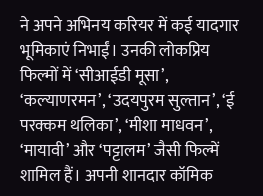ने अपने अभिनय करियर में कई यादगार भूमिकाएं निभाईं। उनकी लोकप्रिय फिल्मों में ‘सीआईडी मूसा’, ‘कल्याणरमन’, ‘उदयपुरम सुल्तान’, ‘ई परक्कम थलिका’, ‘मीशा माधवन’, ‘मायावी’ और ‘पट्टालम’ जैसी फिल्में शामिल हैं। अपनी शानदार कॉमिक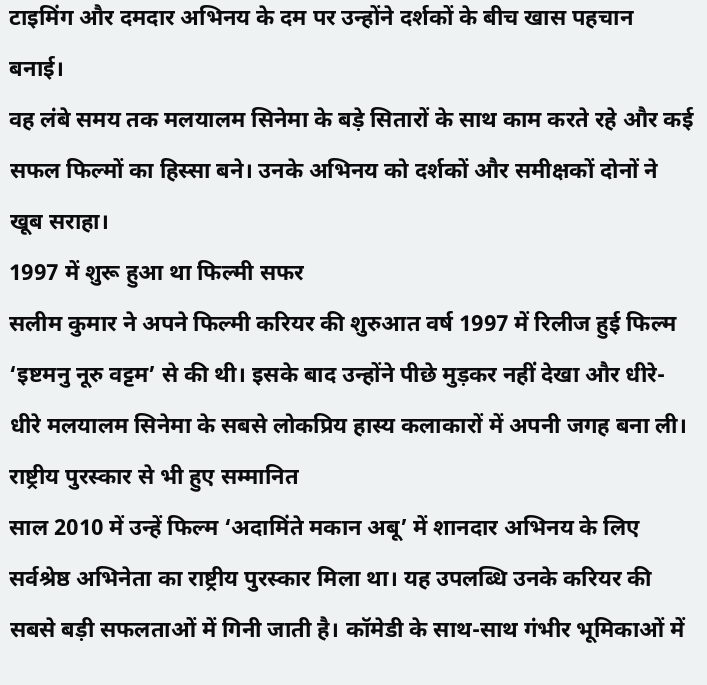टाइमिंग और दमदार अभिनय के दम पर उन्होंने दर्शकों के बीच खास पहचान बनाई।
वह लंबे समय तक मलयालम सिनेमा के बड़े सितारों के साथ काम करते रहे और कई सफल फिल्मों का हिस्सा बने। उनके अभिनय को दर्शकों और समीक्षकों दोनों ने खूब सराहा।
1997 में शुरू हुआ था फिल्मी सफर
सलीम कुमार ने अपने फिल्मी करियर की शुरुआत वर्ष 1997 में रिलीज हुई फिल्म ‘इष्टमनु नूरु वट्टम’ से की थी। इसके बाद उन्होंने पीछे मुड़कर नहीं देखा और धीरे-धीरे मलयालम सिनेमा के सबसे लोकप्रिय हास्य कलाकारों में अपनी जगह बना ली।
राष्ट्रीय पुरस्कार से भी हुए सम्मानित
साल 2010 में उन्हें फिल्म ‘अदामिंते मकान अबू’ में शानदार अभिनय के लिए सर्वश्रेष्ठ अभिनेता का राष्ट्रीय पुरस्कार मिला था। यह उपलब्धि उनके करियर की सबसे बड़ी सफलताओं में गिनी जाती है। कॉमेडी के साथ-साथ गंभीर भूमिकाओं में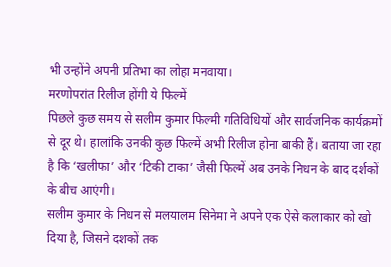भी उन्होंने अपनी प्रतिभा का लोहा मनवाया।
मरणोपरांत रिलीज होंगी ये फिल्में
पिछले कुछ समय से सलीम कुमार फिल्मी गतिविधियों और सार्वजनिक कार्यक्रमों से दूर थे। हालांकि उनकी कुछ फिल्में अभी रिलीज होना बाकी हैं। बताया जा रहा है कि ‘खलीफा’ और ‘टिकी टाका’ जैसी फिल्में अब उनके निधन के बाद दर्शकों के बीच आएंगी।
सलीम कुमार के निधन से मलयालम सिनेमा ने अपने एक ऐसे कलाकार को खो दिया है, जिसने दशकों तक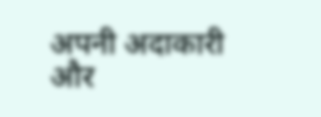अपनी अदाकारी और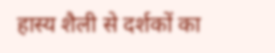हास्य शैली से दर्शकों का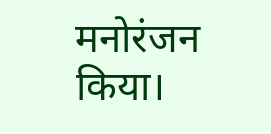मनोरंजन किया।